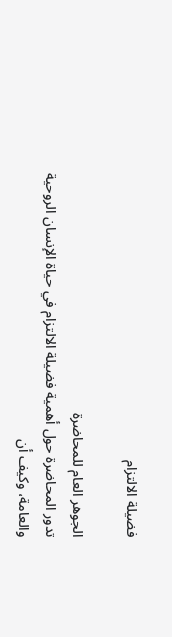فضيلة الالتزام

الجوهر العام للمحاضرة
تدور المحاضرة حول أهمية فضيلة الالتزام في حياة الإنسان الروحية والعامة، وكيف أن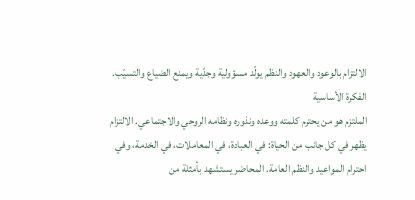الالتزام بالوعود والعهود والنظم يولّد مسؤولية وجدّية ويمنع الضياع والتسيّب.
الفكرة الأساسية
الملتزم هو من يحترم كلمته ووعده ونذوره ونظامه الروحي والاجتماعي. الالتزام يظهر في كل جانب من الحياة: في العبادة، في المعاملات، في الخدمة، وفي احترام المواعيد والنظم العامة. المحاضر يستشهد بأمثلة من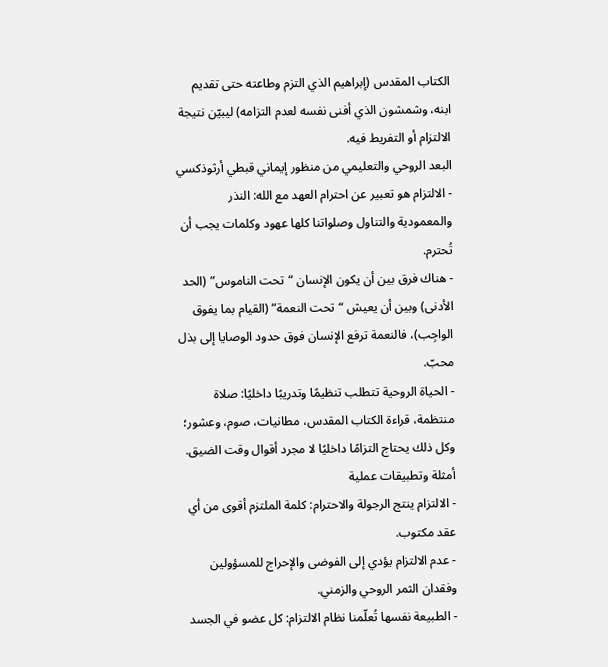الكتاب المقدس (إبراهيم الذي التزم وطاعته حتى تقديم ابنه، وشمشون الذي أفنى نفسه لعدم التزامه) ليبيّن نتيجة الالتزام أو التفريط فيه.
البعد الروحي والتعليمي من منظور إيماني قبطي أرثوذكسي
- الالتزام هو تعبير عن احترام العهد مع الله: النذر والمعمودية والتناول وصلواتنا كلها عهود وكلمات يجب أن تُحترم.
- هناك فرق بين أن يكون الإنسان “تحت الناموس” (الحد الأدنى) وبين أن يعيش “تحت النعمة” (القيام بما يفوق الواجِب)، فالنعمة ترفع الإنسان فوق حدود الوصايا إلى بذل محبّ.
- الحياة الروحية تتطلب تنظيمًا وتدريبًا داخليًا: صلاة منتظمة، قراءة الكتاب المقدس، مطانيات، صوم، وعشور؛ وكل ذلك يحتاج التزامًا داخليًا لا مجرد أقوال وقت الضيق.
أمثلة وتطبيقات عملية
- الالتزام ينتج الرجولة والاحترام: كلمة الملتزم أقوى من أي عقد مكتوب.
- عدم الالتزام يؤدي إلى الفوضى والإحراج للمسؤولين وفقدان الثمر الروحي والزمني.
- الطبيعة نفسها تُعلّمنا نظام الالتزام: كل عضو في الجسد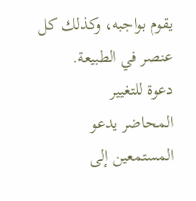يقوم بواجبه، وكذلك كل عنصر في الطبيعة.
دعوة للتغيير
المحاضر يدعو المستمعين إلى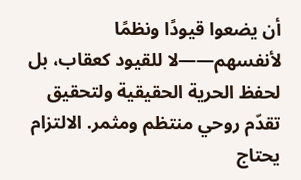أن يضعوا قيودًا ونظمًا لأنفسهم——لا للقيود كعقاب، بل لحفظ الحرية الحقيقية ولتحقيق تقدّم روحي منتظم ومثمر. الالتزام يحتاج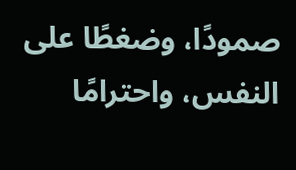صمودًا، وضغطًا على النفس، واحترامًا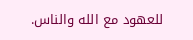للعهود مع الله والناس.